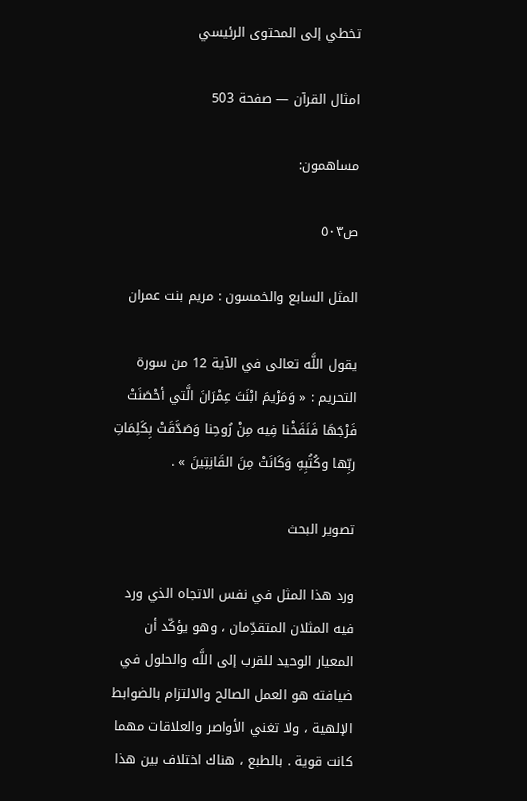تخطي إلى المحتوى الرئيسي

امثال القرآن — صفحة 503

مساهمون:

ص٥٠٣

المثل السابع والخمسون : مريم بنت عمران

يقول اللَّه تعالى في الآية 12 من سورة التحريم : « وَمَرْيمَ ابْنَتَ عِمْرَانَ الَّتي أحْصَنَتْ فَرْجَهَا فَنَفَخْنا فِيه مِنْ رُوحِنا وَصَدَّقَتْ بِكَلِمَاتِ ربِّها وكُتُبِهِ وَكَانَتْ مِنَ القَانِتِينَ » .

تصوير البحث

ورد هذا المثل في نفس الاتجاه الذي ورد فيه المثلان المتقدِّمان ، وهو يؤكّد أن المعيار الوحيد للقرب إلى اللَّه والحلول في ضيافته هو العمل الصالح والالتزام بالضوابط الإلهية ، ولا تغني الأواصر والعلاقات مهما كانت قوية . بالطبع ، هناك اختلاف بين هذا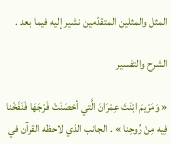المثل والمثلين المتقدّمين نشير إليه فيما بعد .

الشرح والتفسير

« وَمَرْيمَ ابْنَتَ عِمْرَانَ الَّتي أحْصَنَتْ فَرْجَهَا فَنَفَخْنا فِيه مِنْ رُوحِنا » . الجانب الذي لاحظه القرآن في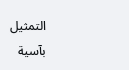التمثيل بآسية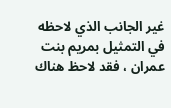غير الجانب الذي لاحظه في التمثيل بمريم بنت عمران ، فقد لاحظ هناك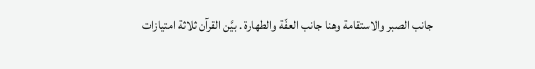جانب الصبر والاستقامة وهنا جانب العفّة والطهارة . بيَّن القرآن ثلاثة امتيازات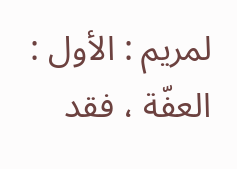لمريم : الأول : العفّة ، فقد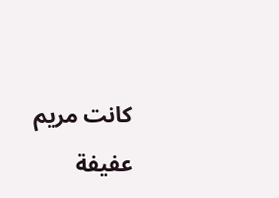كانت مريم عفيفة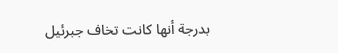بدرجة أنها كانت تخاف جبرئيل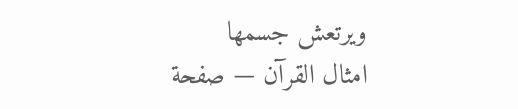ويرتعش جسمها
امثال القرآن — صفحة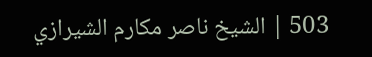503 | الشيخ ناصر مكارم الشيرازي